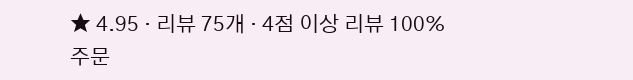★ 4.95 · 리뷰 75개 · 4점 이상 리뷰 100%
주문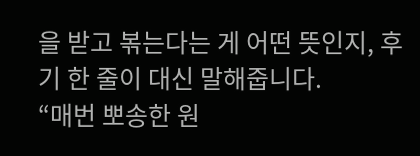을 받고 볶는다는 게 어떤 뜻인지, 후기 한 줄이 대신 말해줍니다.
“매번 뽀송한 원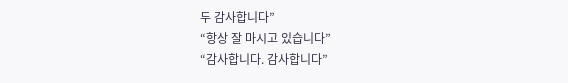두 감사합니다”
“항상 잘 마시고 있습니다”
“감사합니다. 감사합니다”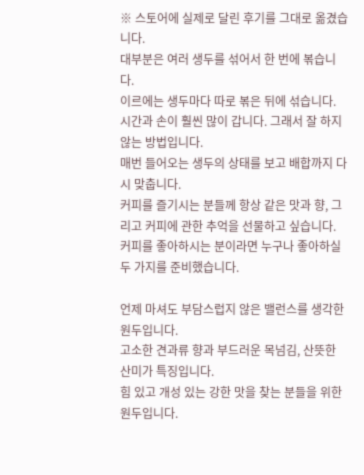※ 스토어에 실제로 달린 후기를 그대로 옮겼습니다.
대부분은 여러 생두를 섞어서 한 번에 볶습니다.
이르에는 생두마다 따로 볶은 뒤에 섞습니다.
시간과 손이 훨씬 많이 갑니다. 그래서 잘 하지 않는 방법입니다.
매번 들어오는 생두의 상태를 보고 배합까지 다시 맞춥니다.
커피를 즐기시는 분들께 항상 같은 맛과 향, 그리고 커피에 관한 추억을 선물하고 싶습니다.
커피를 좋아하시는 분이라면 누구나 좋아하실 두 가지를 준비했습니다.

언제 마셔도 부담스럽지 않은 밸런스를 생각한 원두입니다.
고소한 견과류 향과 부드러운 목넘김, 산뜻한 산미가 특징입니다.
힘 있고 개성 있는 강한 맛을 찾는 분들을 위한 원두입니다.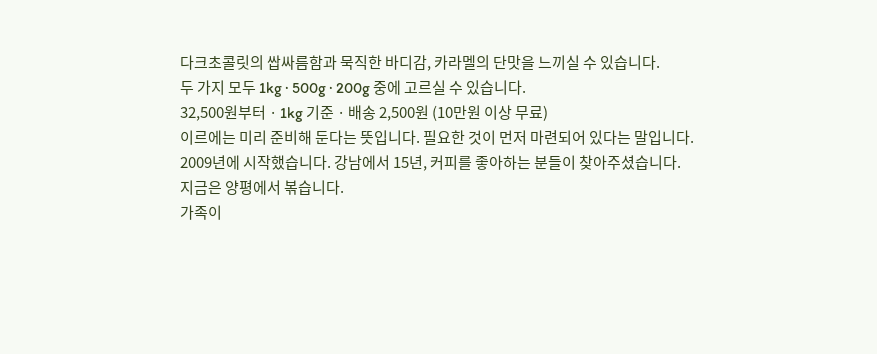다크초콜릿의 쌉싸름함과 묵직한 바디감, 카라멜의 단맛을 느끼실 수 있습니다.
두 가지 모두 1kg · 500g · 200g 중에 고르실 수 있습니다.
32,500원부터 · 1kg 기준 · 배송 2,500원 (10만원 이상 무료)
이르에는 미리 준비해 둔다는 뜻입니다. 필요한 것이 먼저 마련되어 있다는 말입니다.
2009년에 시작했습니다. 강남에서 15년, 커피를 좋아하는 분들이 찾아주셨습니다.
지금은 양평에서 볶습니다.
가족이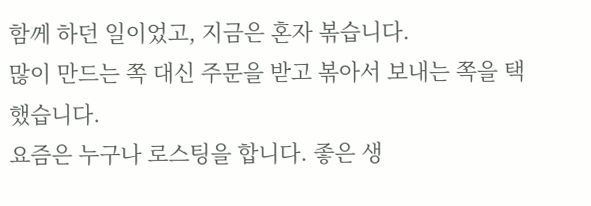함께 하던 일이었고, 지금은 혼자 볶습니다.
많이 만드는 쪽 대신 주문을 받고 볶아서 보내는 쪽을 택했습니다.
요즘은 누구나 로스팅을 합니다. 좋은 생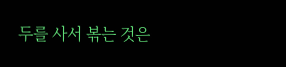두를 사서 볶는 것은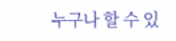누구나 할 수 있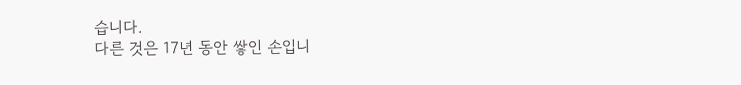습니다.
다른 것은 17년 동안 쌓인 손입니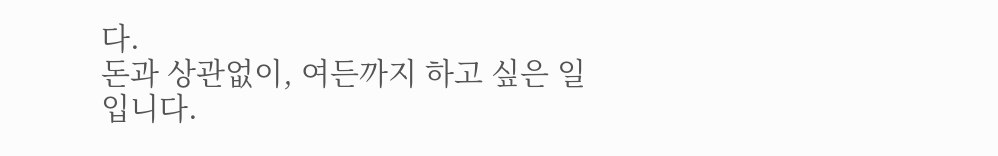다.
돈과 상관없이, 여든까지 하고 싶은 일입니다.